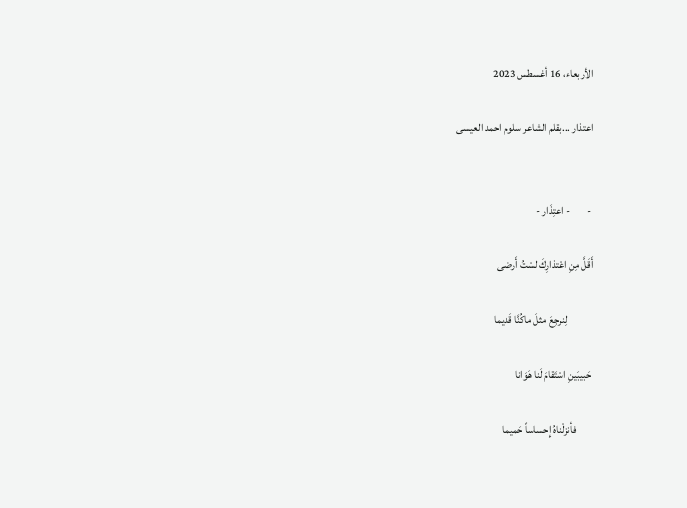الأربعاء، 16 أغسطس 2023

اعتذار ...بقلم الشاعر سلوم احمد العيسى


 -        - اعتِذَار -

أَقَلَّ مِنِ اعْتذارِكَ لسْتُ أَرضى

            لِنرجِعَ مثلَ ماكُنَّا قَديما

 حَبيبَينِ اسْتَقامَ لَنا هَوَانا

        فأنزلْناهُ إِحساساً حَميما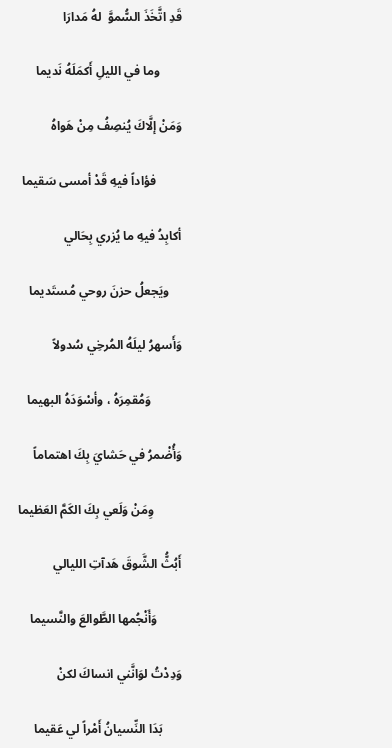قَدِ اتَّخَذَ السُّموَّ  لهُ مَدارَا

       وما في الليلِ أَكمَلَهُ نَديما

وَمَنْ إلَّاكَ يُنصِفُ مِنْ هَواهُ

        فؤاداً فيهِ قَدْ أمسى سَقيما

أكابِدُ فيهِ ما يُزري بِحَالي

    ويَجعلُ حزنَ روحي مُستَديما

وَأَسهرُ ليلَهُ المُرخِي سُدولاً

          وَمُقمِرَهُ ، وأسْوَدَهُ البهيما

وَأُضْمرُ في حَشايَ بِكَ اهتماماً

         وِمَنْ وَلَعي بِكَ الكَمَّ العَظيما

أَبُثُّ الشَّوقَ هَدآتِ الليالي

        وَأَنْجُمها الطَّوالعَ والنَّسيما

وَدِدْتُ لوَانَّني انساكَ لكنْ

      بَدَا النِّسيانُ أَمْراً لي عَقيما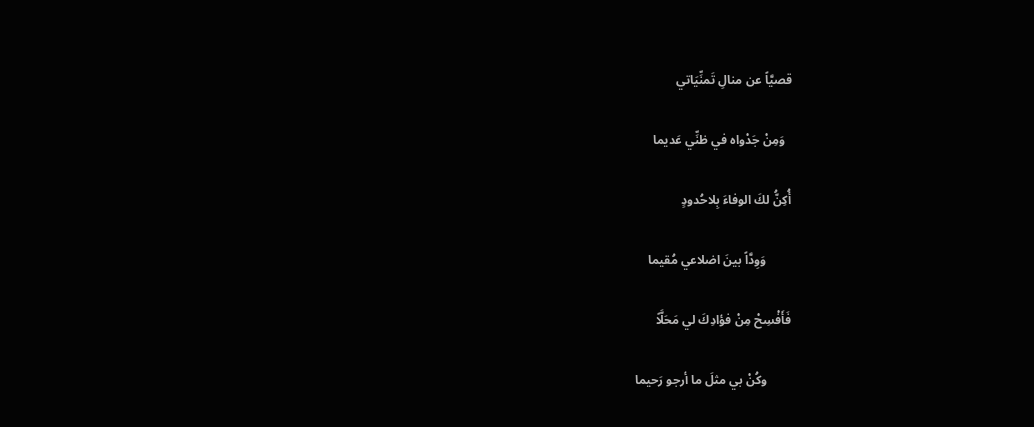قصيَّاً عن منالِ تَمنِّيَاتي

  وَمِنْ جَدْواه في ظنِّي عَديما

أُكِنُّ لكَ الوفاءَ بِلاحُدودٍ

        وَوِدَّاً بينَ اضلاعي مُقيما

فَأَفْسِحْ مِنْ فؤادِكَ لي مَحَلَّاً

        وكُنْ بي مثلَ ما أرجو رَحيما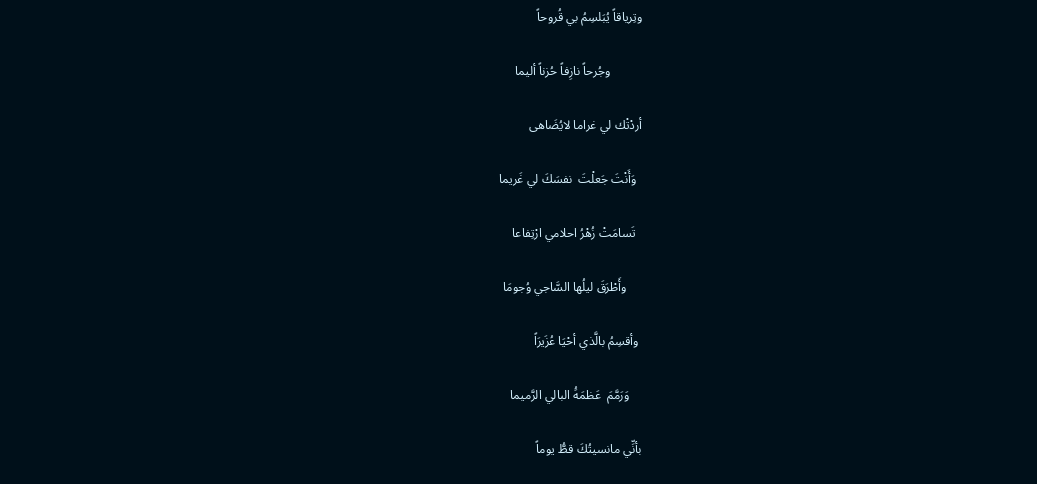وتِرياقاً يُبَلسِمُ بي قُروحاً

          وجُرحاً نازِفاً حُزناً أليما

أردْتْك لي غراما لايُضَاهى

  وَأَنْتَ جَعلْتَ  نفسَكَ لي غَريما

  تَسامَتْ زُهْرُ احلامي ارْتِفاعا

     وأَطْرَقَ ليلُها السَّاجي وُجومَا

 وأقسِمُ بالَّذي أحْيَا عُزَيرَاً

    وَرَمَّمَ  عَظمَهَُ البالي الرَّميما

بأنِّي مانسيتُكَ قطُّ يوماً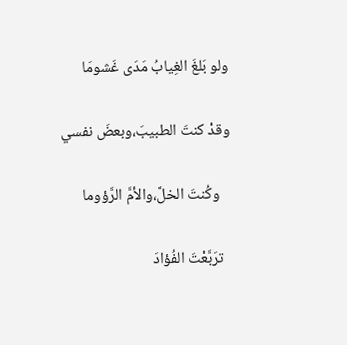ولو بَلغَ الغِيابُ مَدَى غَشومَا

وقدْ كنتَ الطبيبَ،وبعضَ نفسي

   وكُنتَ الخلَّ،والأمَّ الرَّؤوما

  ترَبَّعْتَ الفُؤادَ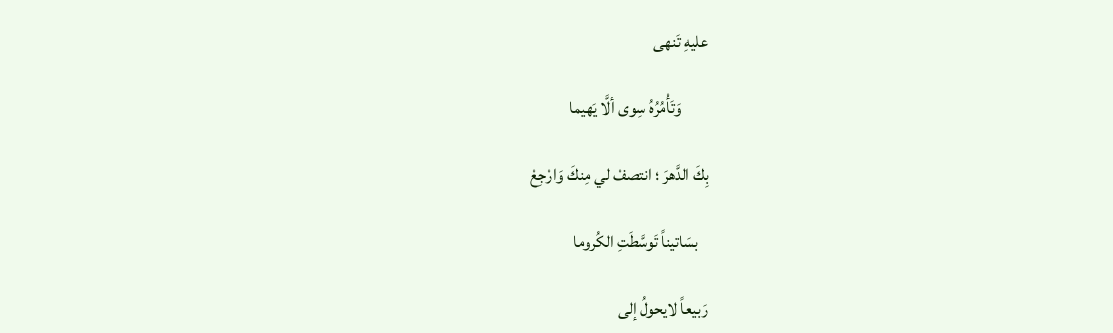عليهِ تَنهى

        وَتَأْمُرُهُ سِوى ألَّا يَهيما

بِكَ الدَّهرَ ؛ انتصفْ لي مِنكَ وَارْجِعْ

   بسَاتيناً تَوسَّطَتِ الكُروما

رَبيعاً لايحولُ إلى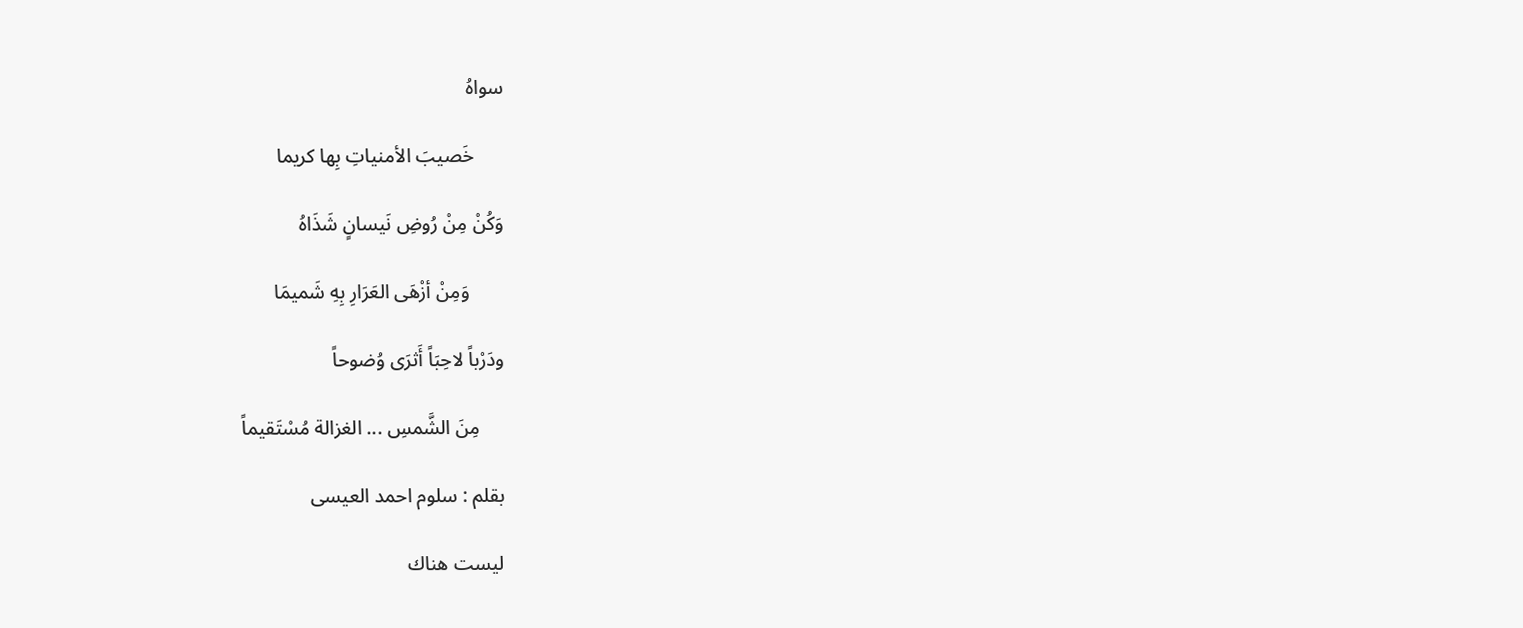سواهُ

      خَصيبَ الأمنياتِ بِها كريما

وَكُنْ مِنْ رُوضِ نَيسانٍ شَذَاهُ

       وَمِنْ أزْهَى العَرَارِ بِهِ شَميمَا

ودَرْباً لاحِبَاً أَثرَى وُضوحاً

     مِنَ الشَّمسِ ... الغزالة مُسْتَقيماً

بقلم : سلوم احمد العيسى

ليست هناك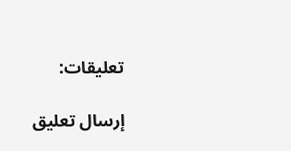تعليقات:

إرسال تعليق